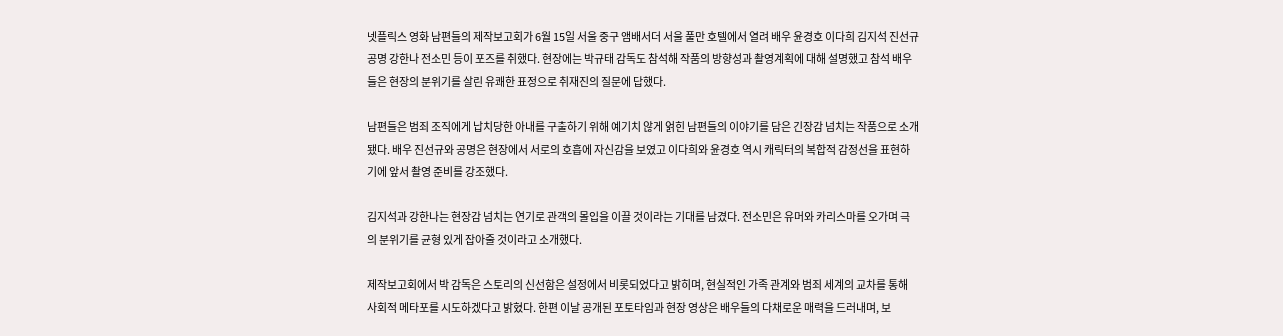넷플릭스 영화 남편들의 제작보고회가 6월 15일 서울 중구 앰배서더 서울 풀만 호텔에서 열려 배우 윤경호 이다희 김지석 진선규 공명 강한나 전소민 등이 포즈를 취했다. 현장에는 박규태 감독도 참석해 작품의 방향성과 촬영계획에 대해 설명했고 참석 배우들은 현장의 분위기를 살린 유쾌한 표정으로 취재진의 질문에 답했다.

남편들은 범죄 조직에게 납치당한 아내를 구출하기 위해 예기치 않게 얽힌 남편들의 이야기를 담은 긴장감 넘치는 작품으로 소개됐다. 배우 진선규와 공명은 현장에서 서로의 호흡에 자신감을 보였고 이다희와 윤경호 역시 캐릭터의 복합적 감정선을 표현하기에 앞서 촬영 준비를 강조했다.

김지석과 강한나는 현장감 넘치는 연기로 관객의 몰입을 이끌 것이라는 기대를 남겼다. 전소민은 유머와 카리스마를 오가며 극의 분위기를 균형 있게 잡아줄 것이라고 소개했다.

제작보고회에서 박 감독은 스토리의 신선함은 설정에서 비롯되었다고 밝히며, 현실적인 가족 관계와 범죄 세계의 교차를 통해 사회적 메타포를 시도하겠다고 밝혔다. 한편 이날 공개된 포토타임과 현장 영상은 배우들의 다채로운 매력을 드러내며, 보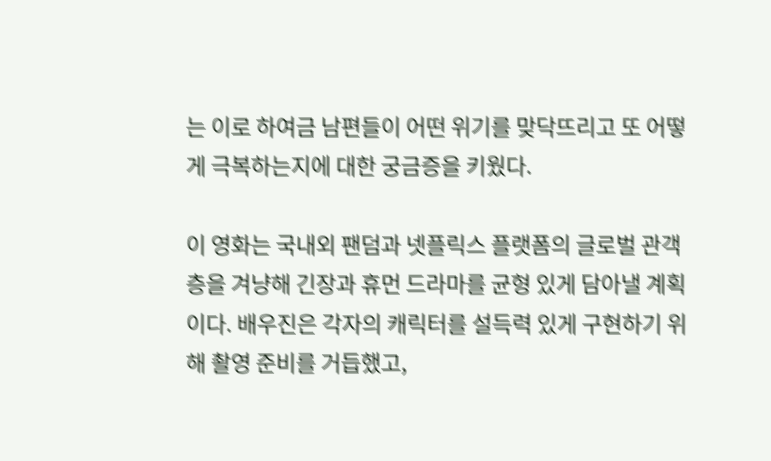는 이로 하여금 남편들이 어떤 위기를 맞닥뜨리고 또 어떻게 극복하는지에 대한 궁금증을 키웠다.

이 영화는 국내외 팬덤과 넷플릭스 플랫폼의 글로벌 관객층을 겨냥해 긴장과 휴먼 드라마를 균형 있게 담아낼 계획이다. 배우진은 각자의 캐릭터를 설득력 있게 구현하기 위해 촬영 준비를 거듭했고,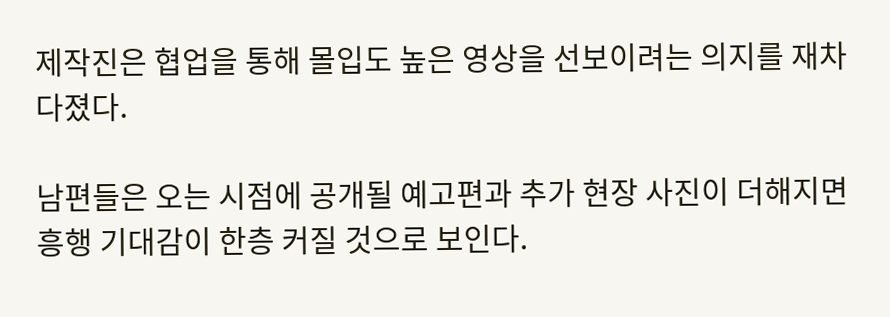제작진은 협업을 통해 몰입도 높은 영상을 선보이려는 의지를 재차 다졌다.

남편들은 오는 시점에 공개될 예고편과 추가 현장 사진이 더해지면 흥행 기대감이 한층 커질 것으로 보인다.